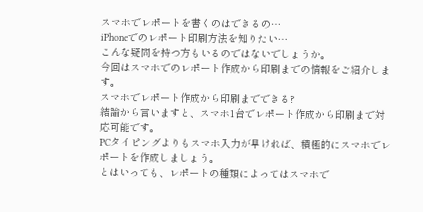スマホでレポートを書くのはできるの…
iPhoneでのレポート印刷方法を知りたい…
こんな疑問を持つ方もいるのではないでしょうか。
今回はスマホでのレポート作成から印刷までの情報をご紹介します。
スマホでレポート作成から印刷までできる?
結論から言いますと、スマホ1台でレポート作成から印刷まで対応可能です。
PCタイピングよりもスマホ入力が早ければ、積極的にスマホでレポートを作成しましょう。
とはいっても、レポートの種類によってはスマホで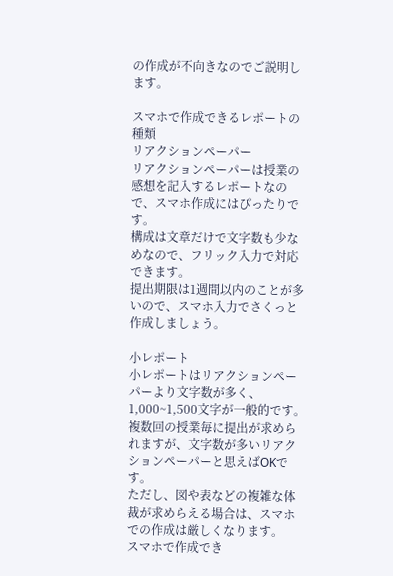の作成が不向きなのでご説明します。

スマホで作成できるレポートの種類
リアクションペーパー
リアクションペーパーは授業の感想を記入するレポートなので、スマホ作成にはぴったりです。
構成は文章だけで文字数も少なめなので、フリック入力で対応できます。
提出期限は1週間以内のことが多いので、スマホ入力でさくっと作成しましょう。

小レポート
小レポートはリアクションペーパーより文字数が多く、1,000~1,500文字が一般的です。
複数回の授業毎に提出が求められますが、文字数が多いリアクションペーパーと思えばOKです。
ただし、図や表などの複雑な体裁が求めらえる場合は、スマホでの作成は厳しくなります。
スマホで作成でき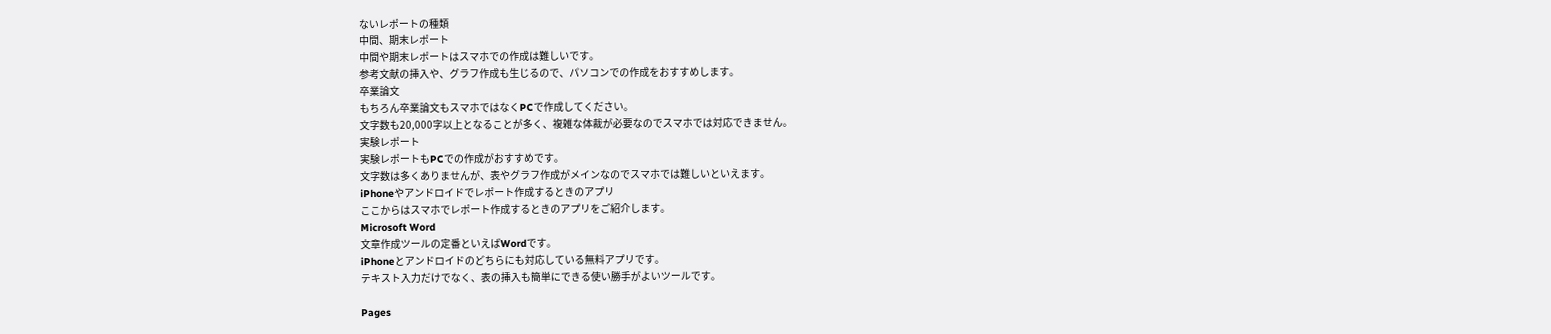ないレポートの種類
中間、期末レポート
中間や期末レポートはスマホでの作成は難しいです。
参考文献の挿入や、グラフ作成も生じるので、パソコンでの作成をおすすめします。
卒業論文
もちろん卒業論文もスマホではなくPCで作成してください。
文字数も20,000字以上となることが多く、複雑な体裁が必要なのでスマホでは対応できません。
実験レポート
実験レポートもPCでの作成がおすすめです。
文字数は多くありませんが、表やグラフ作成がメインなのでスマホでは難しいといえます。
iPhoneやアンドロイドでレポート作成するときのアプリ
ここからはスマホでレポート作成するときのアプリをご紹介します。
Microsoft Word
文章作成ツールの定番といえばWordです。
iPhoneとアンドロイドのどちらにも対応している無料アプリです。
テキスト入力だけでなく、表の挿入も簡単にできる使い勝手がよいツールです。

Pages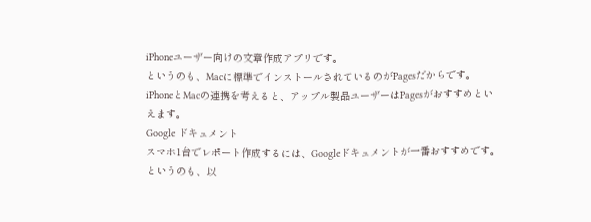iPhoneユーザー向けの文章作成アプリです。
というのも、Macに標準でインストールされているのがPagesだからです。
iPhoneとMacの連携を考えると、アップル製品ユーザーはPagesがおすすめといえます。
Google ドキュメント
スマホ1台でレポート作成するには、Googleドキュメントが一番おすすめです。
というのも、以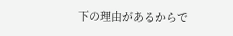下の理由があるからで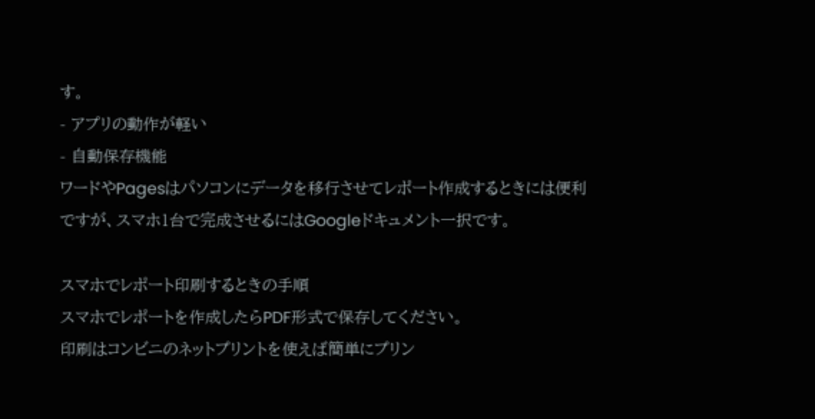す。
- アプリの動作が軽い
- 自動保存機能
ワードやPagesはパソコンにデータを移行させてレポート作成するときには便利ですが、スマホ1台で完成させるにはGoogleドキュメント一択です。

スマホでレポート印刷するときの手順
スマホでレポートを作成したらPDF形式で保存してください。
印刷はコンビニのネットプリントを使えば簡単にプリン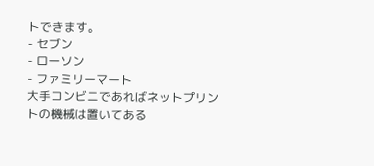トできます。
- セブン
- ローソン
- ファミリーマート
大手コンビニであればネットプリントの機械は置いてある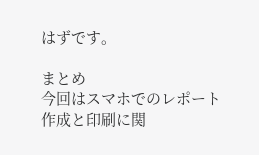はずです。

まとめ
今回はスマホでのレポート作成と印刷に関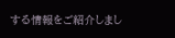する情報をご紹介しまし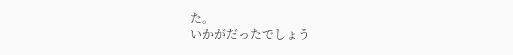た。
いかがだったでしょう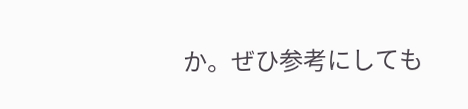か。ぜひ参考にしても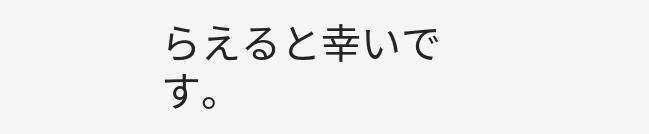らえると幸いです。